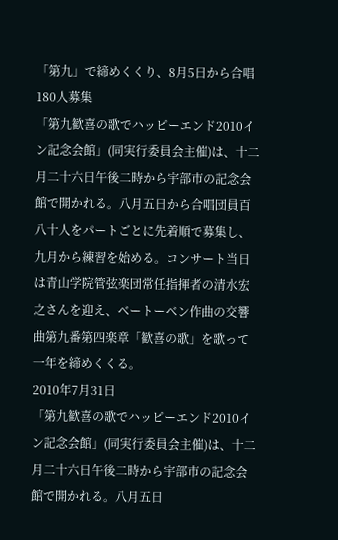「第九」で締めくくり、8月5日から合唱180人募集
「第九歓喜の歌でハッピーエンド2010イン記念会館」(同実行委員会主催)は、十二月二十六日午後二時から宇部市の記念会館で開かれる。八月五日から合唱団員百八十人をパートごとに先着順で募集し、九月から練習を始める。コンサート当日は青山学院管弦楽団常任指揮者の清水宏之さんを迎え、ベートーベン作曲の交響曲第九番第四楽章「歓喜の歌」を歌って一年を締めくくる。
2010年7月31日
「第九歓喜の歌でハッピーエンド2010イン記念会館」(同実行委員会主催)は、十二月二十六日午後二時から宇部市の記念会館で開かれる。八月五日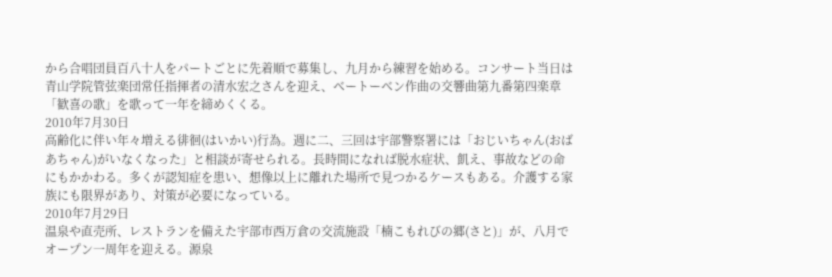から合唱団員百八十人をパートごとに先着順で募集し、九月から練習を始める。コンサート当日は青山学院管弦楽団常任指揮者の清水宏之さんを迎え、ベートーベン作曲の交響曲第九番第四楽章「歓喜の歌」を歌って一年を締めくくる。
2010年7月30日
高齢化に伴い年々増える徘徊(はいかい)行為。週に二、三回は宇部警察署には「おじいちゃん(おばあちゃん)がいなくなった」と相談が寄せられる。長時間になれば脱水症状、飢え、事故などの命にもかかわる。多くが認知症を患い、想像以上に離れた場所で見つかるケースもある。介護する家族にも限界があり、対策が必要になっている。
2010年7月29日
温泉や直売所、レストランを備えた宇部市西万倉の交流施設「楠こもれびの郷(さと)」が、八月でオープン一周年を迎える。源泉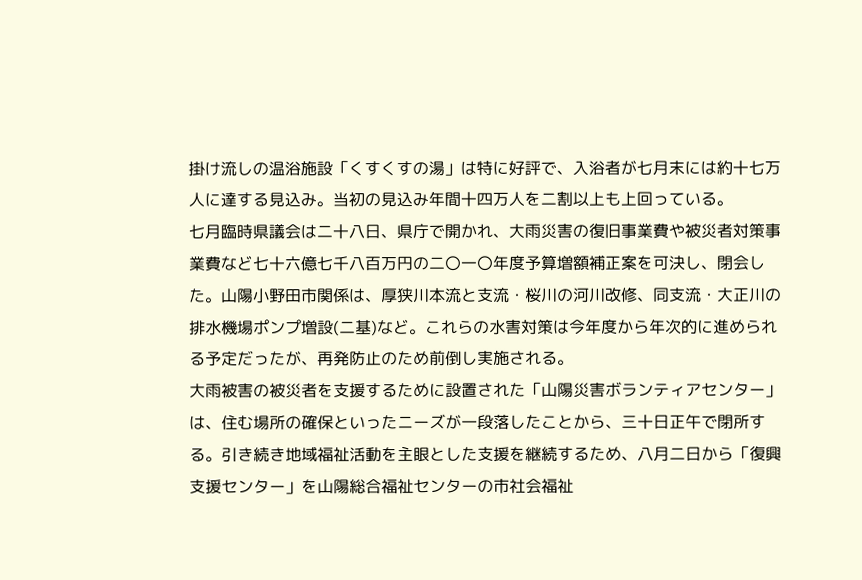掛け流しの温浴施設「くすくすの湯」は特に好評で、入浴者が七月末には約十七万人に達する見込み。当初の見込み年間十四万人を二割以上も上回っている。
七月臨時県議会は二十八日、県庁で開かれ、大雨災害の復旧事業費や被災者対策事業費など七十六億七千八百万円の二〇一〇年度予算増額補正案を可決し、閉会した。山陽小野田市関係は、厚狭川本流と支流・桜川の河川改修、同支流・大正川の排水機場ポンプ増設(二基)など。これらの水害対策は今年度から年次的に進められる予定だったが、再発防止のため前倒し実施される。
大雨被害の被災者を支援するために設置された「山陽災害ボランティアセンター」は、住む場所の確保といったニーズが一段落したことから、三十日正午で閉所する。引き続き地域福祉活動を主眼とした支援を継続するため、八月二日から「復興支援センター」を山陽総合福祉センターの市社会福祉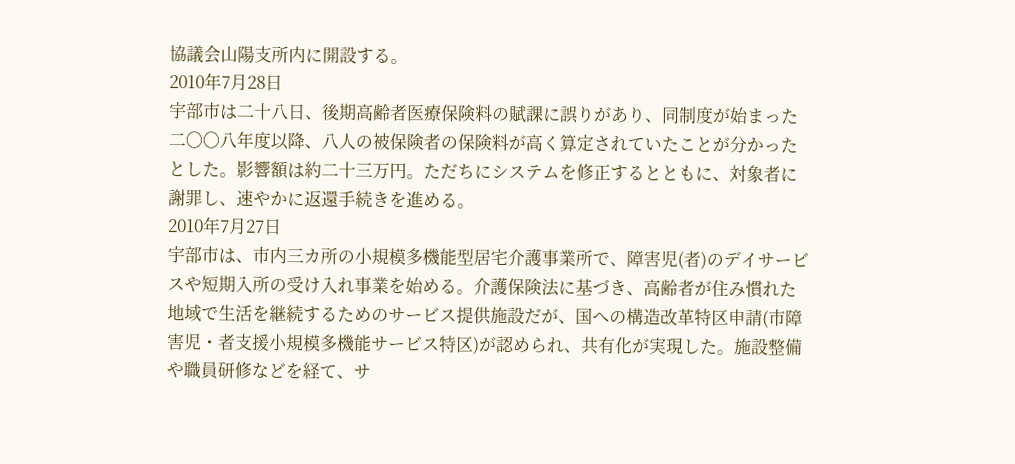協議会山陽支所内に開設する。
2010年7月28日
宇部市は二十八日、後期高齢者医療保険料の賦課に誤りがあり、同制度が始まった二〇〇八年度以降、八人の被保険者の保険料が高く算定されていたことが分かったとした。影響額は約二十三万円。ただちにシステムを修正するとともに、対象者に謝罪し、速やかに返還手続きを進める。
2010年7月27日
宇部市は、市内三カ所の小規模多機能型居宅介護事業所で、障害児(者)のデイサービスや短期入所の受け入れ事業を始める。介護保険法に基づき、高齢者が住み慣れた地域で生活を継続するためのサービス提供施設だが、国への構造改革特区申請(市障害児・者支援小規模多機能サービス特区)が認められ、共有化が実現した。施設整備や職員研修などを経て、サ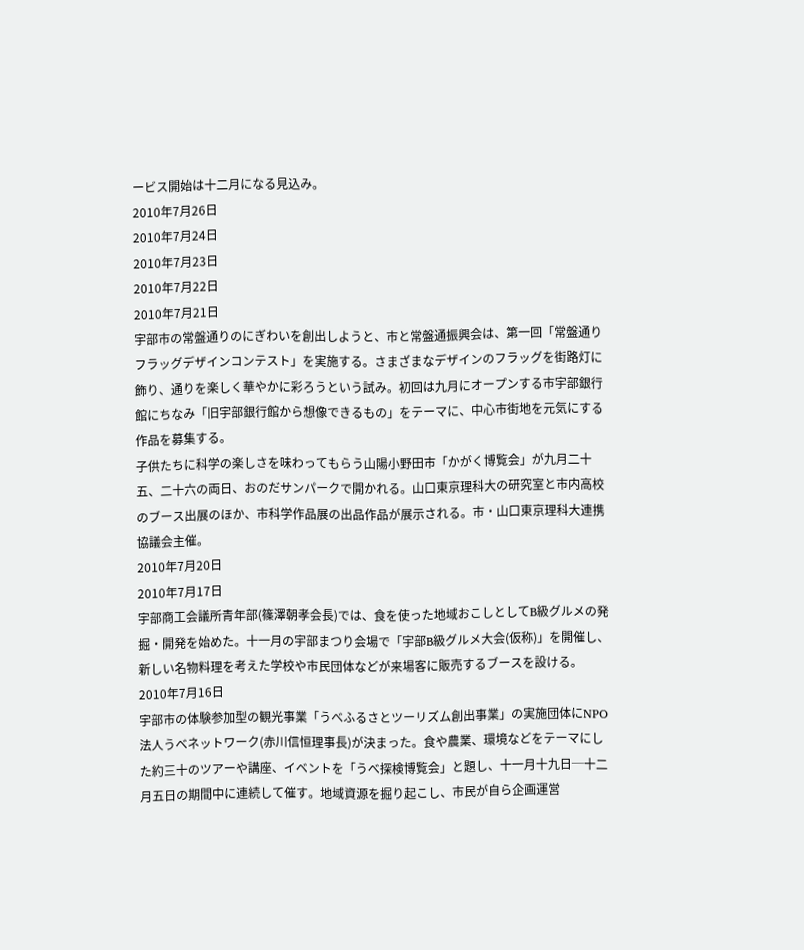ービス開始は十二月になる見込み。
2010年7月26日
2010年7月24日
2010年7月23日
2010年7月22日
2010年7月21日
宇部市の常盤通りのにぎわいを創出しようと、市と常盤通振興会は、第一回「常盤通りフラッグデザインコンテスト」を実施する。さまざまなデザインのフラッグを街路灯に飾り、通りを楽しく華やかに彩ろうという試み。初回は九月にオープンする市宇部銀行館にちなみ「旧宇部銀行館から想像できるもの」をテーマに、中心市街地を元気にする作品を募集する。
子供たちに科学の楽しさを味わってもらう山陽小野田市「かがく博覧会」が九月二十五、二十六の両日、おのだサンパークで開かれる。山口東京理科大の研究室と市内高校のブース出展のほか、市科学作品展の出品作品が展示される。市・山口東京理科大連携協議会主催。
2010年7月20日
2010年7月17日
宇部商工会議所青年部(篠澤朝孝会長)では、食を使った地域おこしとしてB級グルメの発掘・開発を始めた。十一月の宇部まつり会場で「宇部B級グルメ大会(仮称)」を開催し、新しい名物料理を考えた学校や市民団体などが来場客に販売するブースを設ける。
2010年7月16日
宇部市の体験参加型の観光事業「うべふるさとツーリズム創出事業」の実施団体にNPO法人うべネットワーク(赤川信恒理事長)が決まった。食や農業、環境などをテーマにした約三十のツアーや講座、イベントを「うべ探検博覧会」と題し、十一月十九日─十二月五日の期間中に連続して催す。地域資源を掘り起こし、市民が自ら企画運営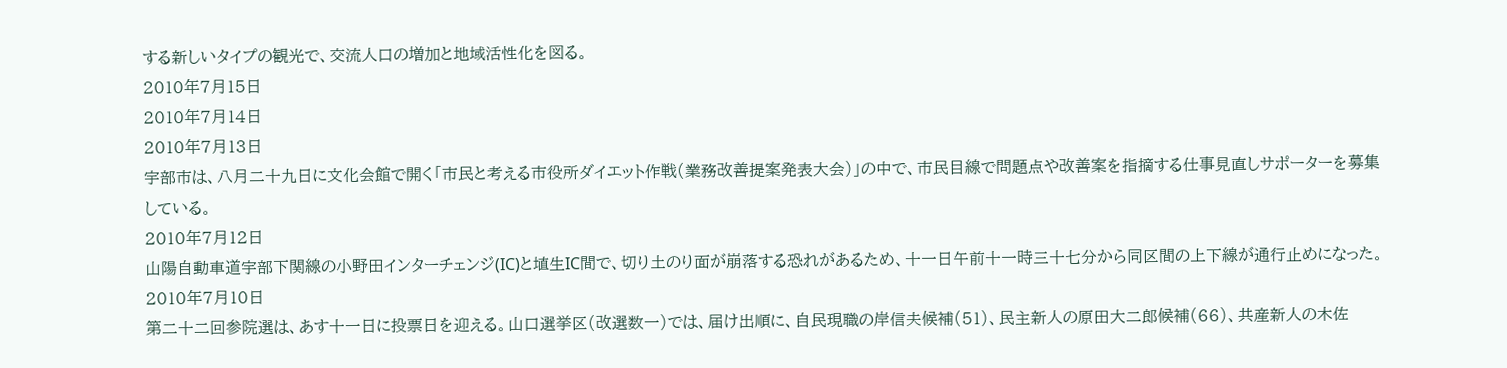する新しいタイプの観光で、交流人口の増加と地域活性化を図る。
2010年7月15日
2010年7月14日
2010年7月13日
宇部市は、八月二十九日に文化会館で開く「市民と考える市役所ダイエット作戦(業務改善提案発表大会)」の中で、市民目線で問題点や改善案を指摘する仕事見直しサポーターを募集している。
2010年7月12日
山陽自動車道宇部下関線の小野田インターチェンジ(IC)と埴生IC間で、切り土のり面が崩落する恐れがあるため、十一日午前十一時三十七分から同区間の上下線が通行止めになった。
2010年7月10日
第二十二回参院選は、あす十一日に投票日を迎える。山口選挙区(改選数一)では、届け出順に、自民現職の岸信夫候補(51)、民主新人の原田大二郎候補(66)、共産新人の木佐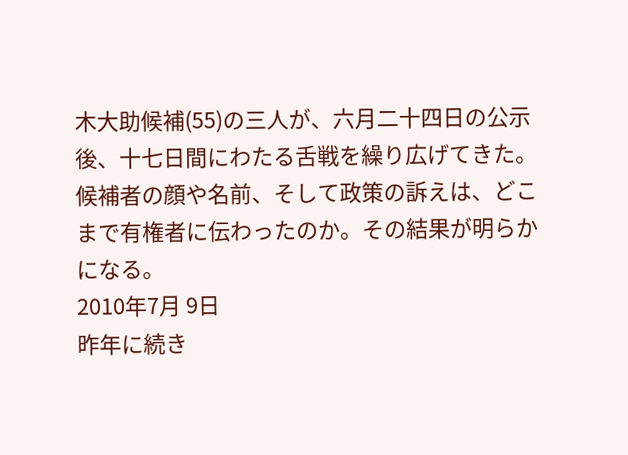木大助候補(55)の三人が、六月二十四日の公示後、十七日間にわたる舌戦を繰り広げてきた。候補者の顔や名前、そして政策の訴えは、どこまで有権者に伝わったのか。その結果が明らかになる。
2010年7月 9日
昨年に続き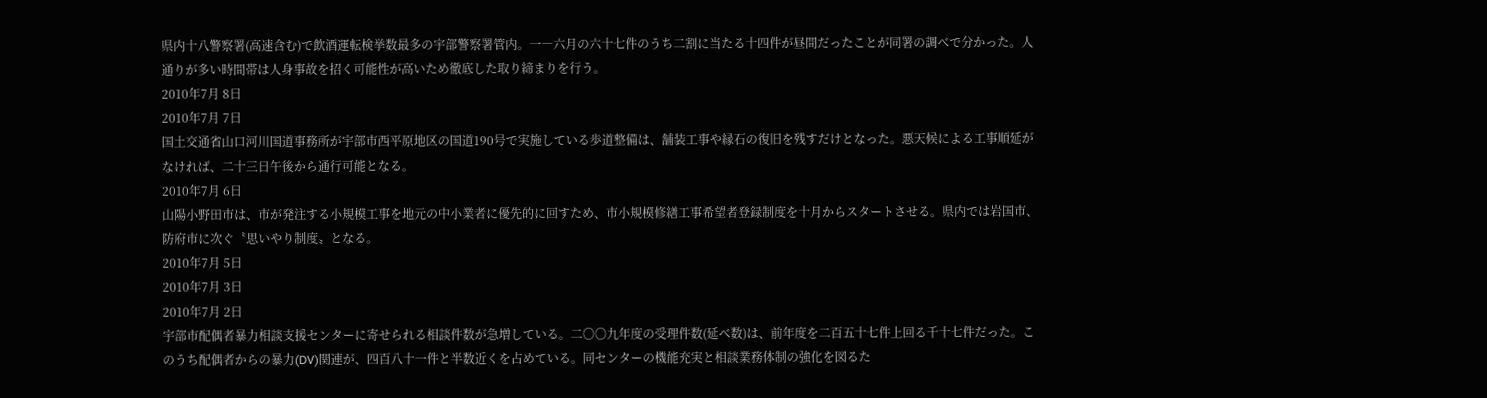県内十八警察署(高速含む)で飲酒運転検挙数最多の宇部警察署管内。一―六月の六十七件のうち二割に当たる十四件が昼間だったことが同署の調べで分かった。人通りが多い時間帯は人身事故を招く可能性が高いため徹底した取り締まりを行う。
2010年7月 8日
2010年7月 7日
国土交通省山口河川国道事務所が宇部市西平原地区の国道190号で実施している歩道整備は、舗装工事や縁石の復旧を残すだけとなった。悪天候による工事順延がなければ、二十三日午後から通行可能となる。
2010年7月 6日
山陽小野田市は、市が発注する小規模工事を地元の中小業者に優先的に回すため、市小規模修繕工事希望者登録制度を十月からスタートさせる。県内では岩国市、防府市に次ぐ〝思いやり制度〟となる。
2010年7月 5日
2010年7月 3日
2010年7月 2日
宇部市配偶者暴力相談支援センターに寄せられる相談件数が急増している。二〇〇九年度の受理件数(延べ数)は、前年度を二百五十七件上回る千十七件だった。このうち配偶者からの暴力(DV)関連が、四百八十一件と半数近くを占めている。同センターの機能充実と相談業務体制の強化を図るた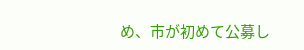め、市が初めて公募し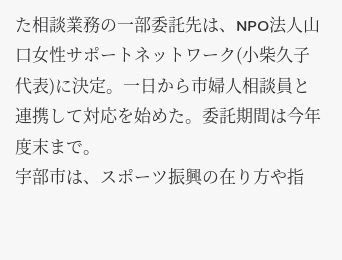た相談業務の一部委託先は、NPO法人山口女性サポートネットワーク(小柴久子代表)に決定。一日から市婦人相談員と連携して対応を始めた。委託期間は今年度末まで。
宇部市は、スポーツ振興の在り方や指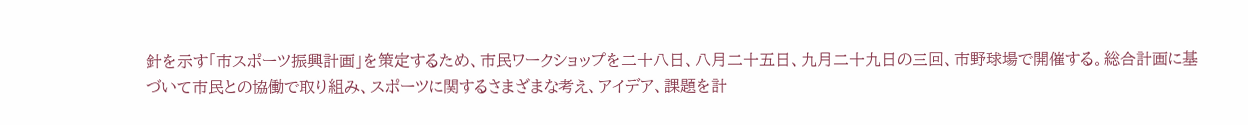針を示す「市スポーツ振興計画」を策定するため、市民ワークショップを二十八日、八月二十五日、九月二十九日の三回、市野球場で開催する。総合計画に基づいて市民との協働で取り組み、スポーツに関するさまざまな考え、アイデア、課題を計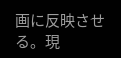画に反映させる。現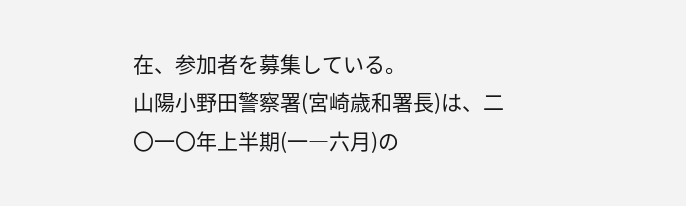在、参加者を募集している。
山陽小野田警察署(宮崎歳和署長)は、二〇一〇年上半期(一―六月)の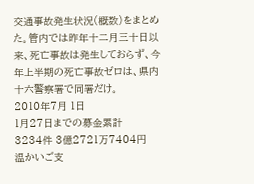交通事故発生状況(概数)をまとめた。管内では昨年十二月三十日以来、死亡事故は発生しておらず、今年上半期の死亡事故ゼロは、県内十六警察署で同署だけ。
2010年7月 1日
1月27日までの募金累計
3234件 3億2721万7404円
温かいご支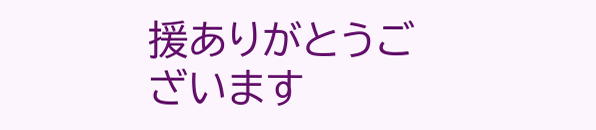援ありがとうございます